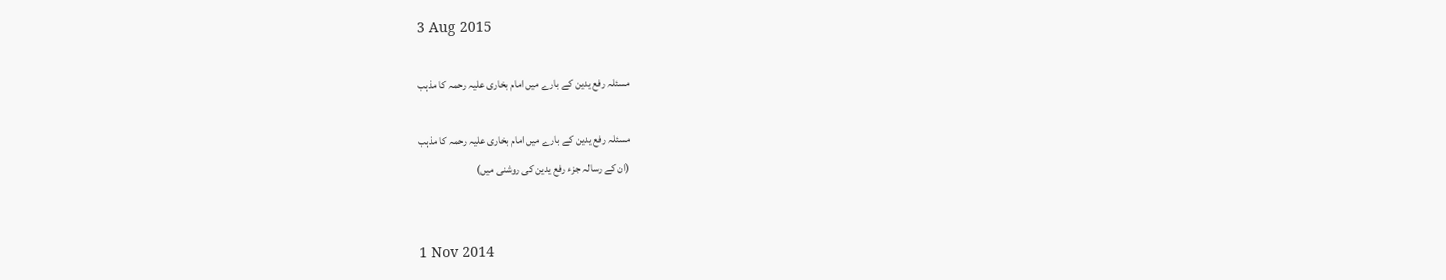3 Aug 2015

مسئلہ رفع یدین کے بارے میں امام بخاری علیہ رحمہ کا مذہب

مسئلہ رفع یدین کے بارے میں امام بخاری علیہ رحمہ کا مذہب
(ان کے رسالہ جزء رفع یدین کی روشنی میں)


1 Nov 2014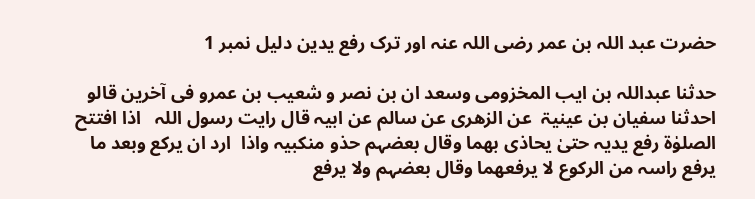حضرت عبد اللہ بن عمر رضی اللہ عنہ اور ترک رفع یدین دلیل نمبر 1

حدثنا عبداللہ بن ایب المخزومی وسعد ان بن نصر و شعیب بن عمرو فی آخرین قالو احدثنا سفیان بن عینیۃ  عن الزھری عن سالم عن ابیہ قال رایت رسول اللہ   اذا افتتح الصلوٰۃ رفع یدیہ حتیٰ یحاذی بھما وقال بعضہم حذو منکبیہ واذا  ارد ان یرکع وبعد ما یرفع راسہ من الرکوع لا یرفعھما وقال بعضہم ولا یرفع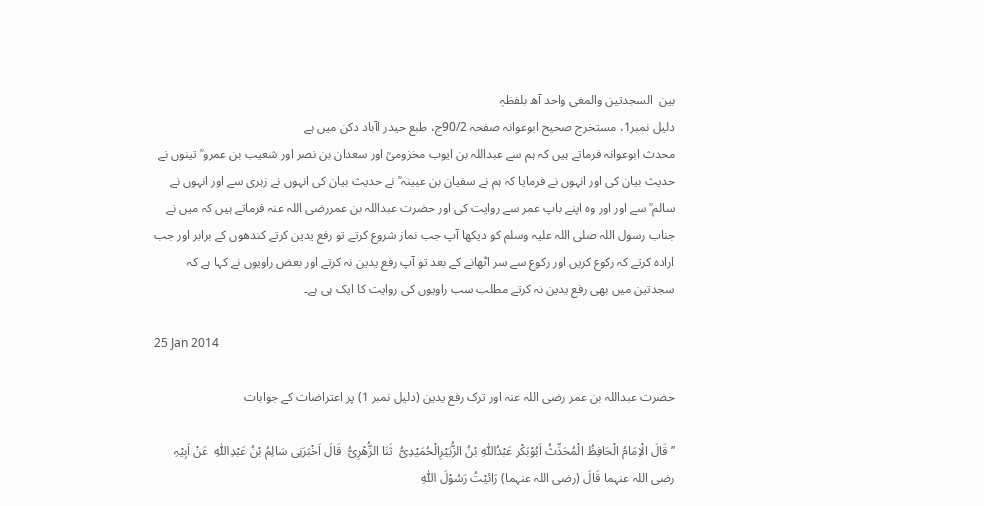بین  السجدتین والمغی واحد آھ بلفظہٖ
دلیل نمبر1، مستخرج صحیح ابوعوانہ صفحہ 90/2ج، طبع حیدر اآباد دکن میں ہے
محدث ابوعوانہ فرماتے ہیں کہ ہم سے عبداللہ بن ایوب مخزومیؒ اور سعدان بن نصر اور شعیب بن عمرو ؒ تینوں نے حدیث بیان کی اور انہوں نے فرمایا کہ ہم نے سفیان بن عیینہ ؒ نے حدیث بیان کی انہوں نے زہری سے اور انہوں نے سالم ؒ سے اور اور وہ اپنے باپ عمر سے روایت کی اور حضرت عبداللہ بن عمررضی اللہ عنہ فرماتے ہیں کہ میں نے جناب رسول اللہ صلی اللہ علیہ وسلم کو دیکھا آپ جب نماز شروع کرتے تو رفع یدین کرتے کندھوں کے برابر اور جب ارادہ کرتے کہ رکوع کریں اور رکوع سے سر اٹھانے کے بعد تو آپ رفع یدین نہ کرتے اور بعض راویوں نے کہا ہے کہ سجدتین میں بھی رفع یدین نہ کرتے مطلب سب راویوں کی روایت کا ایک ہی ہے۔

25 Jan 2014

حضرت عبداللہ بن عمر رضی اللہ عنہ اور ترک رفع یدین (دلیل نمبر 1) پر اعتراضات کے جوابات

’’قَالَ الْاِمَامُ الْحَافِظُ الْمُحَدِّثُ اَبُوْبَکْر عَبْدُاللّٰہِ بْنُ الزُّبَیْرِالْحُمَیْدِیُّ  ثَنَا الزُّھْرِیُّ  قَالَ اَخْبَرَنِی سَالِمُ بْنُ عَبْدِاللّٰہِ  عَنْ اَبِیْہِ رضی اللہ عنہما قَالَ (رضی اللہ عنہما) رَائیْتُ رَسُوْلَ اللّٰہِ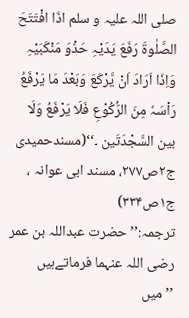صلی اللہ علیہ و سلم اذَا افْتَتَحَ الصَّلٰوۃَ رَفَعَ یَدَیْہِ حَذْوَ مَنْکَبَیْہِ وَاِذَا اَرَادَ اَنْ یَّرْکَعَ وَبَعْدَ مَا یَرْفَعُ رَاْسَہٗ مِنَ الرُّکُوْعِ فَلَا یَرْفَعُ وَلَا بین السَّجْدَتَین ۔‘‘(مسندحمیدی ج۲ص۲۷۷، مسند ابی عوانہ ، ج۱ص۳۳۴)
ترجمہ:’’حضرت عبداللہ بن عمر رضی اللہ عنہما فرماتےہیں ’’میں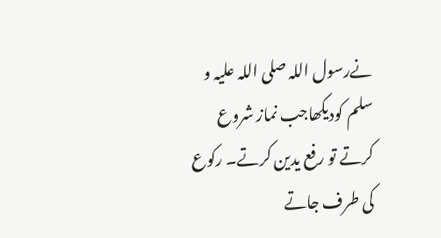نےرسول اللہ صلی اللہ علیہ و سلم کودیکھاجب نماز شروع کرتے تو رفع یدین کرتے۔ رکوع کی طرف جاتے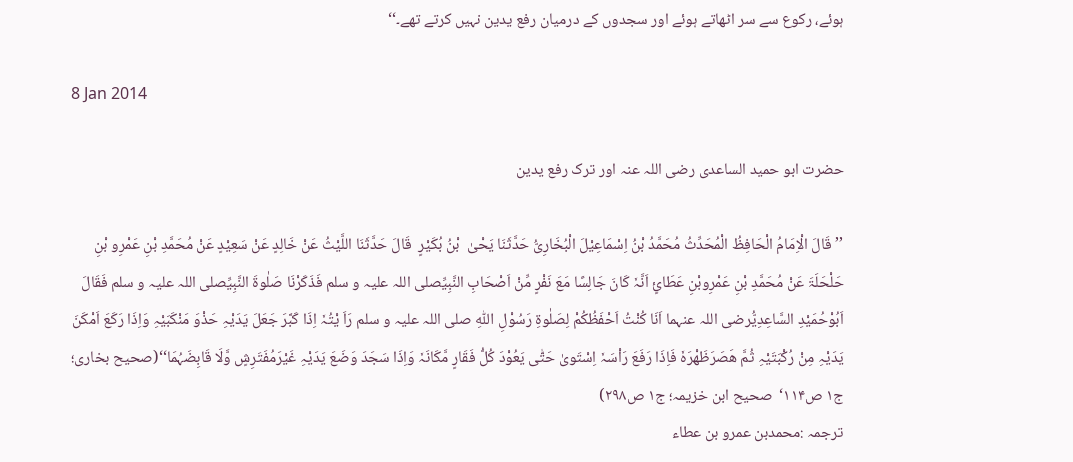ہوئے، رکوع سے سر اٹھاتے ہوئے اور سجدوں کے درمیان رفع یدین نہیں کرتے تھے۔‘‘

8 Jan 2014

حضرت ابو حمید الساعدی رضی اللہ عنہ اور ترک رفع یدین

’’قَالَ الْاِمَامُ الْحَافِظُ الْمُحَدِّثُ مُحَمَّدُ بْنُ اِسْمَاعِیْلَ الْبُخَارِیُّ حَدَّثَنَا یَحْیٰ  بْنُ بُکَیْرٍ  قَالَ حَدَّثَنَا اللَّیْثُ عَنْ خَالِدٍ عَنْ سَعِیْدٍ عَنْ مُحَمَّدِ بْنِ عَمْرِو بْنِ حَلْحَلَۃَ عَنْ مُحَمَّدِ بْنِ عَمْرِوبْنِ عَطَائٍ اَنَّہٗ کَانَ جَالِسًا مَعَ نَفْرٍ مِّنْ اَصْحَابِ النَّبِیِّصلی اللہ علیہ و سلم فَذَکَرْنَا صَلٰوۃَ النَّبِیِّصلی اللہ علیہ و سلم فَقَالَ اَبُوْحُمَیْدِ السَّاعِدِیُّرضی اللہ عنہما اَنَا کُنْتُ اَحْفَظُکُمْ لِصَلٰوۃِ رَسُوْلِ اللّٰہِ صلی اللہ علیہ و سلم رَاَ یْتُہٗ اِذَا کَبَّرَ جَعَلَ یَدَیْہِ حَذْوَ مَنْکَبَیْہِ وَاِذَا رَکَعَ اَمْکَنَ یَدَیْہِ مِنْ رُکْبَتَیْہِ ثُمَّ ھَصَرَظَھْرَہٗ فَاِذَا رَفَعَ رَاْسَہٗ اِسْتَویٰ حَتّٰی یَعُوْدَ کُلُّ فَقَارٍ مَّکَانَہٗ وَاِذَا سَجَدَ وَضَعَ یَدَیْہِ غَیْرَمُفَتَرِشٍ وَّلَا قَابِضَہُمَا‘‘(صحیح بخاری؛ ج۱ ص۱۱۴‘  صحیح ابن خزیمہ؛ ج۱ ص۲۹۸)
ترجمہ :محمدبن عمرو بن عطاء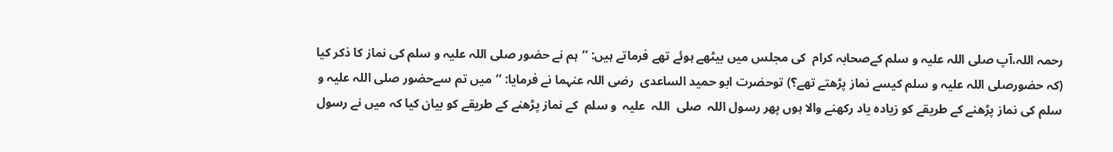رحمہ اللہ،آپ صلی اللہ علیہ و سلم کےصحابہ کرام  کی مجلس میں بیٹھے ہوئے تھے فرماتے ہیں: ’’ہم نے حضور صلی اللہ علیہ و سلم کی نماز کا ذکر کیا (کہ حضورصلی اللہ علیہ و سلم کیسے نماز پڑھتے تھے؟) توحضرت ابو حمید الساعدی  رضی اللہ عنہما نے فرمایا: ’’میں تم سےحضور صلی اللہ علیہ و سلم کی نماز پڑھنے کے طریقے کو زیادہ یاد رکھنے والا ہوں پھر رسول اللہ  صلی  اللہ  علیہ  و سلم  کے نماز پڑھنے کے طریقے کو بیان کیا کہ میں نے رسول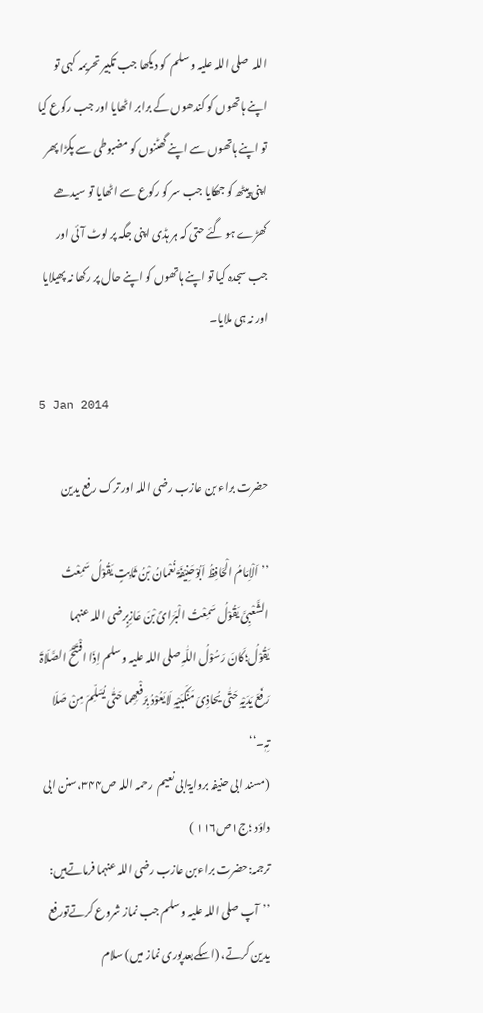اللہ  صلی اللہ علیہ و سلم  کو دیکھا جب تکبیر تحریمہ کہی تو اپنے ہاتھوں کو کندھوں کے برابر اٹھایا اور جب رکوع کیا تو اپنے ہاتھوں سے اپنے گھٹنوں کو مضبوطی سے پکڑا پھر اپنی پیٹھ کو جھکایا جب سر کو رکوع سے اٹھایا تو سیدھے کھڑے ہو گئے حتی کہ ہر ہڈی اپنی جگہ پر لوٹ آئی اور جب سجدہ کیا تو اپنے ہاتھوں کو اپنے حال پر رکھا نہ پھیلایا اور نہ ہی ملایا۔

5 Jan 2014

حضرت براء بن عازب رضی اللہ اور ترک رفع یدین

’’اَلْاِمَامُ الْحَافِظُ اَبُوْحَنِیْفَۃَ نُعْمانُ بْنُ ثَابِتٍ یَقُوْلُ سَمِعْتُ الشَّعْبِیَّ یَقُوْلُ سَمِعْتُ الْبَرَائَ بْنَ عَازِبٍرضی اللہ عنہما یَقُوْلُ؛کَانَ رَسُوْلُ اللّٰہِ صلی اللہ علیہ و سلم اِذَا افْتَتَحَ الصَّلَاۃَ رَفَعَ یَدَیْہِ حَتّٰی یُحاذِیَ مَنْکَبَیْہِ لَایَعُوْدُ بِرَفْعِھِما حَتّٰی یُسَلِّمَ مِنْ صَلَا تِہٖ۔‘‘
(مسند ابی حنیفہ بروایۃابی نعیم  رحمہ اللہ ص۳۴۴،سنن ابی داؤد ؛ج۱ص۱۱۶ )
ترجمہ:حضرت براءبن عازب رضی اللہ عنہما فرماتےہیں: ’’آپ صلی اللہ علیہ و سلم جب نماز شروع کرتےتورفع یدین کرتے، (اسکےبعدپوری نماز میں) سلام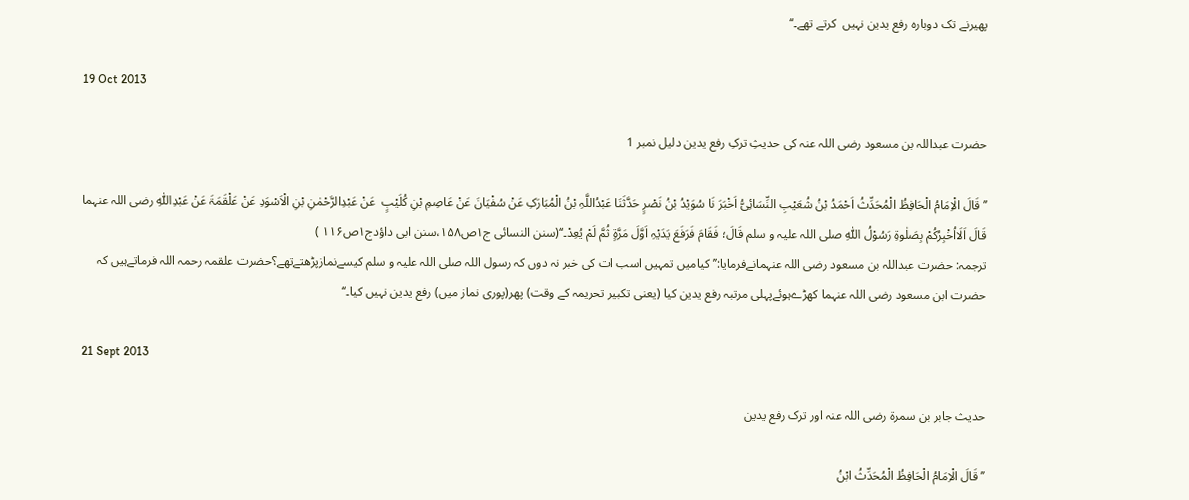پھیرنے تک دوبارہ رفع یدین نہیں  کرتے تھے۔‘‘

19 Oct 2013

حضرت عبداللہ بن مسعود رضی اللہ عنہ کی حدیثِ ترکِ رفع یدین دلیل نمبر 1

’’قَالَ الْاِمَامُ الْحَافِظُ الْمُحَدِّثُ اَحْمَدُ بْنُ شُعَیْبِ النِّسَائِیُّ اَخْبَرَ نَا سُوَیْدُ بْنُ نَصْرٍ حَدَّثَنَا عَبْدُاللَّہِ بْنُ الْمُبَارَکِ عَنْ سُفْیَانَ عَنْ عَاصِمِ بْنِ کُلَیْبٍ  عَنْ عَبْدِالرَّحْمٰنِ بْنِ الْاَسْوَدِ عَنْ عَلْقَمَۃَ عَنْ عَبْدِاللّٰہِ رضی اللہ عنہما قَالَ اَلَااُخْبِرُکُمْ بِصَلٰوۃِ رَسُوْلُ اللّٰہِ صلی اللہ علیہ و سلم قَالَ؛ فَقَامَ فَرَفَعَ یَدَیْہِ اَوَّلَ مَرَّۃٍ ثُمَّ لَمْ یُعِدْ۔‘‘(سنن النسائی ج۱ص۱۵۸،سنن ابی داؤدج۱ص۱۱۶ )
ترجمہ: حضرت عبداللہ بن مسعود رضی اللہ عنہمانےفرمایا:’’کیامیں تمہیں اسب ات کی خبر نہ دوں کہ رسول اللہ صلی اللہ علیہ و سلم کیسےنمازپڑھتےتھے؟حضرت علقمہ رحمہ اللہ فرماتےہیں کہ حضرت ابن مسعود رضی اللہ عنہما کھڑےہوئےپہلی مرتبہ رفع یدین کیا (یعنی تکبیر تحریمہ کے وقت) پھر(پوری نماز میں) رفع یدین نہیں کیا۔‘‘

21 Sept 2013

حدیث جابر بن سمرۃ رضی اللہ عنہ اور ترک رفع یدین

’’قَالَ الْاِمَامُ الْحَافِظُ الْمُحَدِّثُ ابْنُ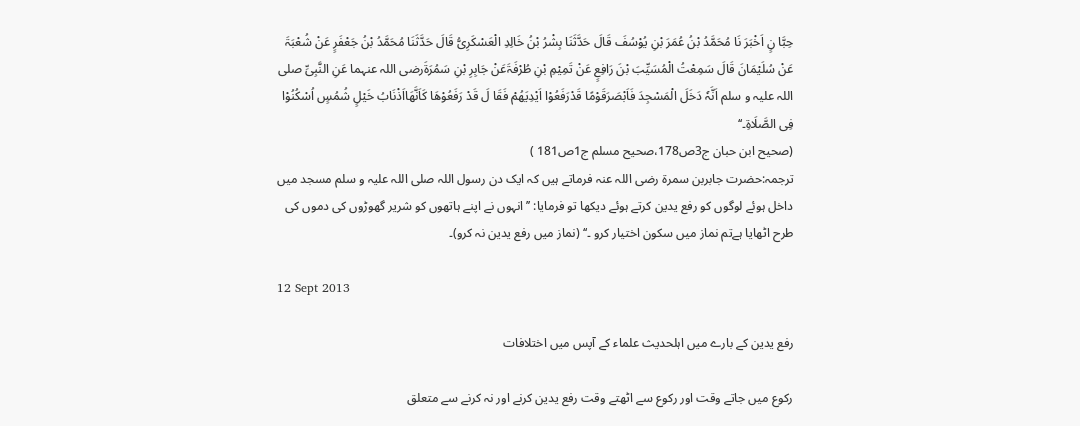حِبَّا نٍ اَخْبَرَ نَا مُحَمَّدُ بْنُ عُمَرَ بْنِ یُوْسُفَ قَالَ حَدَّثَنَا بِشْرُ بْنُ خَالِدِ الْعَسْکَرِیُّ قَالَ حَدَّثَنَا مُحَمَّدُ بْنُ جَعْفَرٍ عَنْ شُعْبَۃَ عَنْ سُلَیْمَانَ قَالَ سَمِعْتُ الْمُسَیِّبَ بْنَ رَافِعٍ عَنْ تَمِیْمِ بْنِ طُرْفَۃَعَنْ جَابِرِ بْنِ سَمُرَۃَرضی اللہ عنہما عَنِ النَّبِیِّ صلی اللہ علیہ و سلم اَنَّہٗ دَخَلَ الْمَسْجِدَ فَاَبْصَرَقَوْمًا قَدْرَفَعُوْا اَیْدِیَھُمْ فَقَا لَ قَدْ رَفَعُوْھَا کَاَنَّھَااَذْنَابُ خَیْلٍ شُمُسٍ اُسْکُنُوْا فِی الصَّلَاۃِ۔‘‘
(صحیح ابن حبان ج3ص178،صحیح مسلم ج1ص181 )
ترجمہ:حضرت جابربن سمرۃ رضی اللہ عنہ فرماتے ہیں کہ ایک دن رسول اللہ صلی اللہ علیہ و سلم مسجد میں داخل ہوئے لوگوں کو رفع یدین کرتے ہوئے دیکھا تو فرمایا: ’’انہوں نے اپنے ہاتھوں کو شریر گھوڑوں کی دموں کی طرح اٹھایا ہےتم نماز میں سکون اختیار کرو ۔‘‘ (نماز میں رفع یدین نہ کرو)۔

12 Sept 2013

رفع یدین کے بارے میں اہلحدیث علماء کے آپس میں اختلافات

رکوع میں جاتے وقت اور رکوع سے اٹهتے وقت رفع یدین کرنے اور نہ کرنے سے متعلق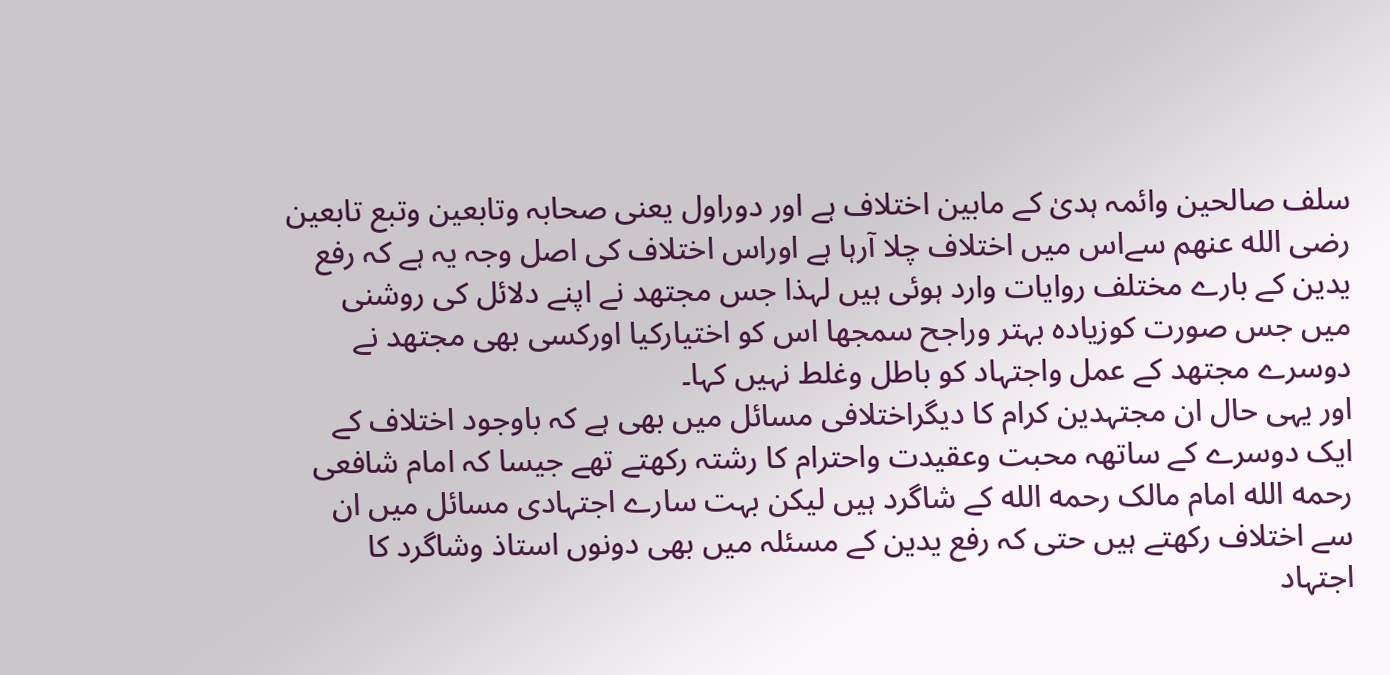سلف صالحین وائمہ ہدیٰ کے مابین اختلاف ہے اور دوراول یعنی صحابہ وتابعین وتبع تابعین رضی الله عنهم سےاس میں اختلاف چلا آرہا ہے اوراس اختلاف کی اصل وجہ یہ ہے کہ رفع یدین کے بارے مختلف روایات وارد ہوئی ہیں لہذا جس مجتهد نے اپنے دلائل کی روشنی میں جس صورت کوزیاده بہتر وراجح سمجها اس کو اختیارکیا اورکسی بهی مجتهد نے دوسرے مجتهد کے عمل واجتہاد کو باطل وغلط نہیں کہا۔
اور یہی حال ان مجتہدین کرام کا دیگراختلافی مسائل میں بهی ہے کہ باوجود اختلاف کے ایک دوسرے کے ساتهہ محبت وعقیدت واحترام کا رشتہ رکهتے تهے جیسا کہ امام شافعی رحمه الله امام مالک رحمه الله کے شاگرد ہیں لیکن بہت سارے اجتہادی مسائل میں ان سے اختلاف رکهتے ہیں حتی کہ رفع یدین کے مسئلہ میں بهی دونوں استاذ وشاگرد کا اجتہاد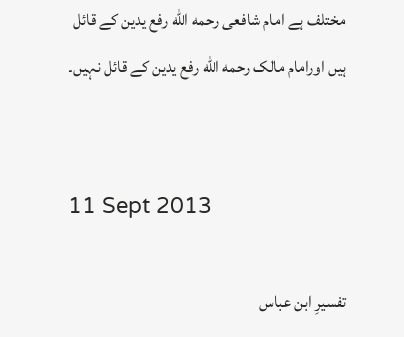مختلف ہے امام شافعی رحمه الله رفع یدین کے قائل ہیں اورامام مالک رحمه الله رفع یدین کے قائل نہیں۔


11 Sept 2013

تفسیرِ ابن عباس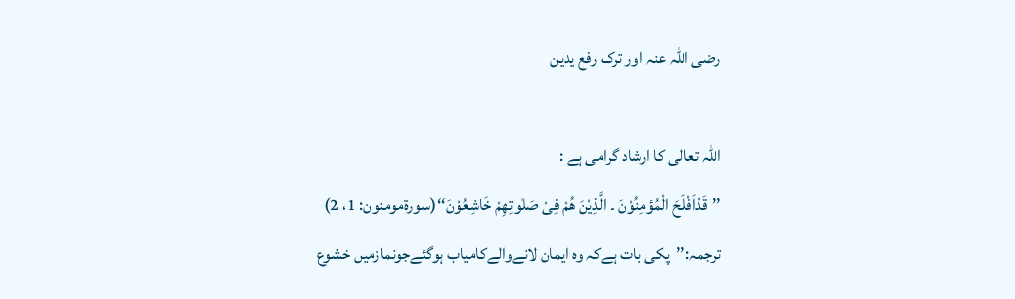رضی اللہ عنہ اور ترک رفع یدین

اللہ تعالی کا ارشاد گرامی ہے :
’’قَدْاَفْلَحَ الْمُؤمِنُوْنَ ۔ الَّذِیْنَ ھُمْ فِیْ صَلٰوتِھِمْ خَاشِعُوْنَ‘‘(سورۃمومنون: 1، 2)
ترجمہ:’’پکی بات ہےکہ وہ ایمان لانےوالےکامیاب ہوگئےجونمازمیں خشوع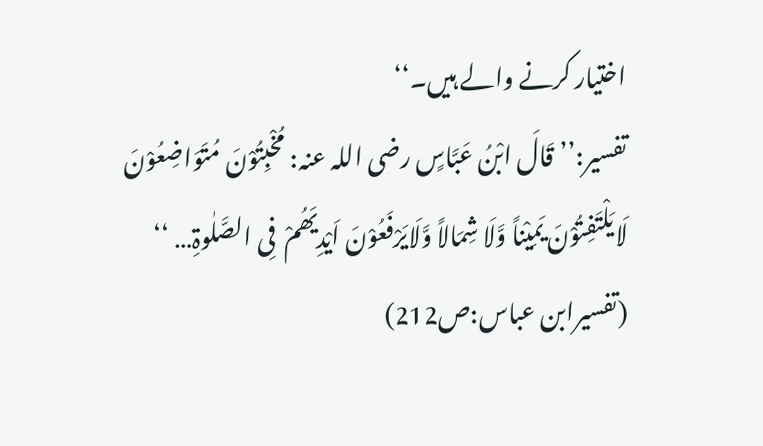اختیار کرنے والے ہیں۔‘‘
تفسیر:’’قَالَ ابْنُ عَبَّاسٍ رضی اللہ عنہ: مُخْبِتُوْنَ مُتَوَاضِعُوْنَ لَایَلْتَفِتُوْنَ یَمِیْناً وَّلَا شِمَالاً وَّلَایَرْفَعُوْنَ اَیْدِیَھُمْ  فِی الصَّلٰوۃِ… ‘‘ (تفسیرابن عباس:ص212)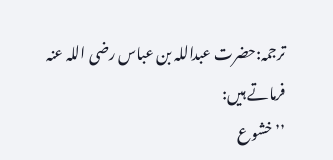ترجمہ:حضرت عبداللہ بن عباس رضی اللہ عنہ فرماتے ہیں:
’’خشوع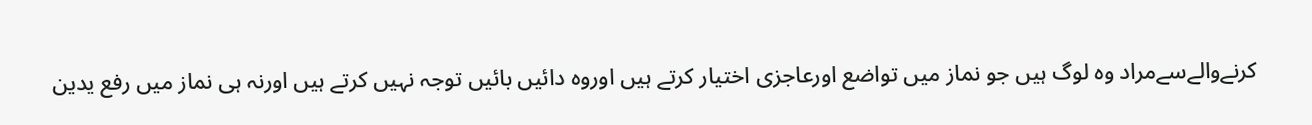کرنےوالےسےمراد وہ لوگ ہیں جو نماز میں تواضع اورعاجزی اختیار کرتے ہیں اوروہ دائیں بائیں توجہ نہیں کرتے ہیں اورنہ ہی نماز میں رفع یدین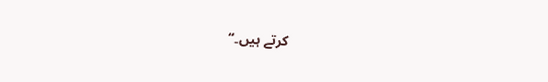کرتے ہیں۔‘‘